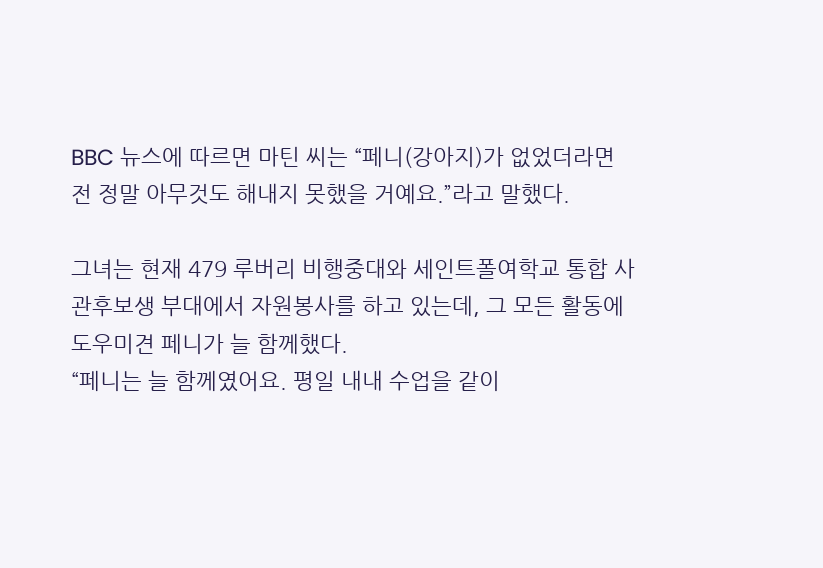BBC 뉴스에 따르면 마틴 씨는 “페니(강아지)가 없었더라면 전 정말 아무것도 해내지 못했을 거예요.”라고 말했다.

그녀는 현재 479 루버리 비행중대와 세인트폴여학교 통합 사관후보생 부대에서 자원봉사를 하고 있는데, 그 모든 활동에 도우미견 페니가 늘 함께했다.
“페니는 늘 함께였어요. 평일 내내 수업을 같이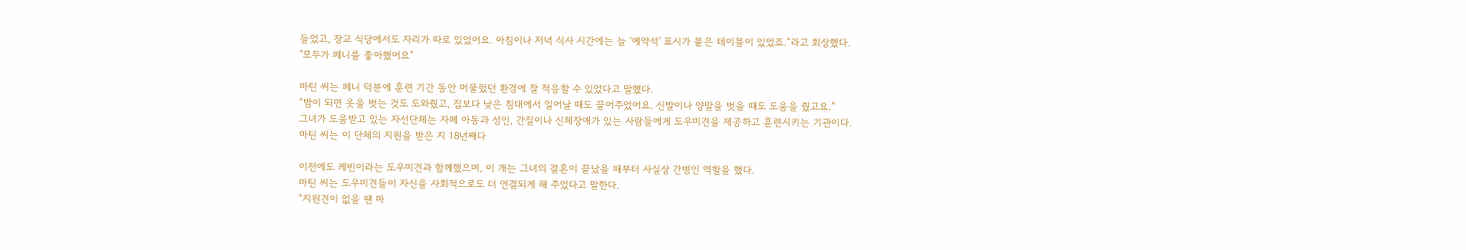들었고, 장교 식당에서도 자리가 따로 있었어요. 아침이나 저녁 식사 시간에는 늘 ‘예약석’ 표시가 붙은 테이블이 있었죠.”라고 회상했다.
"모두가 페니를 좋아했어요”

마틴 씨는 페니 덕분에 훈련 기간 동안 머물렀던 환경에 잘 적응할 수 있었다고 말했다.
“밤이 되면 옷을 벗는 것도 도와줬고, 집보다 낮은 침대에서 일어날 때도 끌어주었어요. 신발이나 양말을 벗을 때도 도움을 줬고요.”
그녀가 도움받고 있는 자선단체는 자폐 아동과 성인, 간질이나 신체장애가 있는 사람들에게 도우미견을 제공하고 훈련시키는 기관이다.
마틴 씨는 이 단체의 지원을 받은 지 18년째다

이전에도 케빈이라는 도우미견과 함께했으며, 이 개는 그녀의 결혼이 끝났을 때부터 사실상 간병인 역할을 했다.
마틴 씨는 도우미견들이 자신을 사회적으로도 더 연결되게 해 주었다고 말한다.
“지원견이 없을 땐 마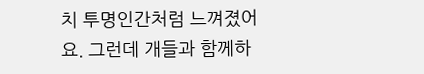치 투명인간처럼 느껴졌어요. 그런데 개들과 함께하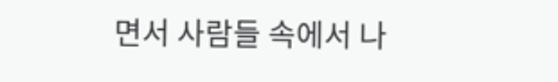면서 사람들 속에서 나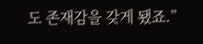도 존재감을 갖게 됐죠.”